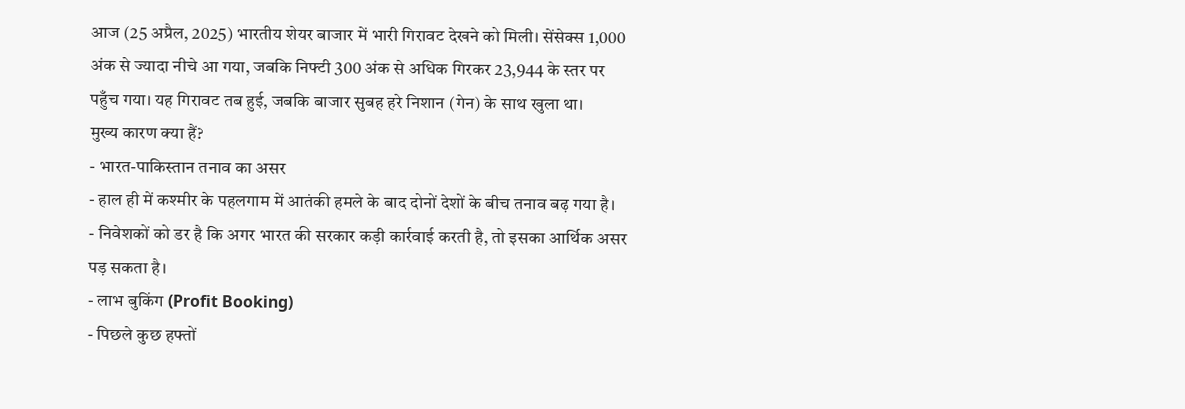आज (25 अप्रैल, 2025) भारतीय शेयर बाजार में भारी गिरावट देखने को मिली। सेंसेक्स 1,000 अंक से ज्यादा नीचे आ गया, जबकि निफ्टी 300 अंक से अधिक गिरकर 23,944 के स्तर पर पहुँच गया। यह गिरावट तब हुई, जबकि बाजार सुबह हरे निशान (गेन) के साथ खुला था।
मुख्य कारण क्या हैं?
- भारत-पाकिस्तान तनाव का असर
- हाल ही में कश्मीर के पहलगाम में आतंकी हमले के बाद दोनों देशों के बीच तनाव बढ़ गया है।
- निवेशकों को डर है कि अगर भारत की सरकार कड़ी कार्रवाई करती है, तो इसका आर्थिक असर पड़ सकता है।
- लाभ बुकिंग (Profit Booking)
- पिछले कुछ हफ्तों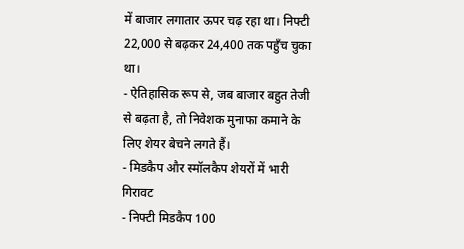में बाजार लगातार ऊपर चढ़ रहा था। निफ्टी 22,000 से बढ़कर 24,400 तक पहुँच चुका था।
- ऐतिहासिक रूप से, जब बाजार बहुत तेजी से बढ़ता है, तो निवेशक मुनाफा कमाने के लिए शेयर बेचने लगते हैं।
- मिडकैप और स्मॉलकैप शेयरों में भारी गिरावट
- निफ्टी मिडकैप 100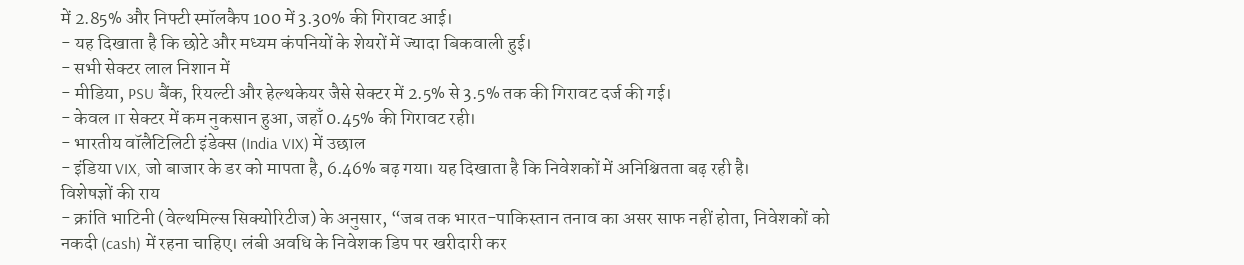में 2.85% और निफ्टी स्मॉलकैप 100 में 3.30% की गिरावट आई।
- यह दिखाता है कि छोटे और मध्यम कंपनियों के शेयरों में ज्यादा बिकवाली हुई।
- सभी सेक्टर लाल निशान में
- मीडिया, PSU बैंक, रियल्टी और हेल्थकेयर जैसे सेक्टर में 2.5% से 3.5% तक की गिरावट दर्ज की गई।
- केवल IT सेक्टर में कम नुकसान हुआ, जहाँ 0.45% की गिरावट रही।
- भारतीय वॉलैटिलिटी इंडेक्स (India VIX) में उछाल
- इंडिया VIX, जो बाजार के डर को मापता है, 6.46% बढ़ गया। यह दिखाता है कि निवेशकों में अनिश्चितता बढ़ रही है।
विशेषज्ञों की राय
- क्रांति भाटिनी (वेल्थमिल्स सिक्योरिटीज) के अनुसार, “जब तक भारत-पाकिस्तान तनाव का असर साफ नहीं होता, निवेशकों को नकदी (cash) में रहना चाहिए। लंबी अवधि के निवेशक डिप पर खरीदारी कर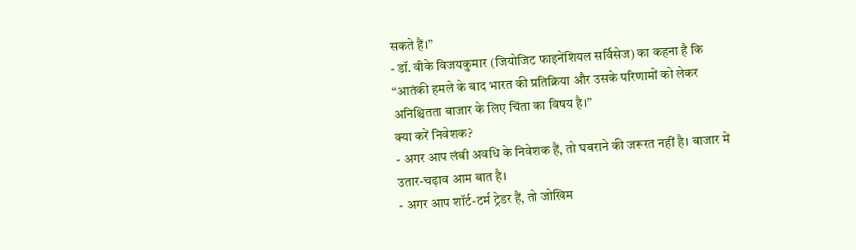सकते हैं।”
- डॉ. वीके विजयकुमार (जियोजिट फाइनेंशियल सर्विसेज) का कहना है कि “आतंकी हमले के बाद भारत की प्रतिक्रिया और उसके परिणामों को लेकर अनिश्चितता बाजार के लिए चिंता का विषय है।”
क्या करें निवेशक?
- अगर आप लंबी अवधि के निवेशक हैं, तो घबराने की जरूरत नहीं है। बाजार में उतार-चढ़ाव आम बात है।
- अगर आप शॉर्ट-टर्म ट्रेडर हैं, तो जोखिम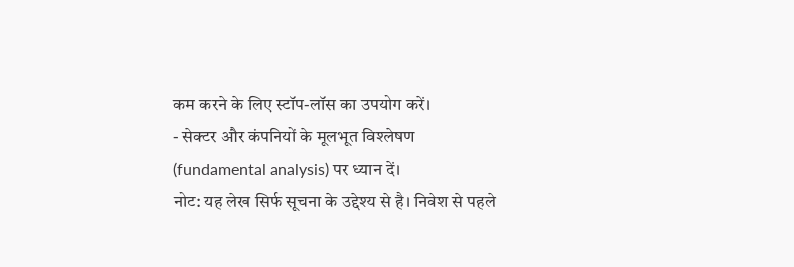कम करने के लिए स्टॉप-लॉस का उपयोग करें।
- सेक्टर और कंपनियों के मूलभूत विश्लेषण (fundamental analysis) पर ध्यान दें।
नोट: यह लेख सिर्फ सूचना के उद्देश्य से है। निवेश से पहले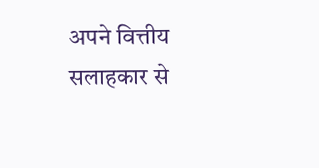अपने वित्तीय सलाहकार से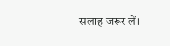सलाह जरूर लें।